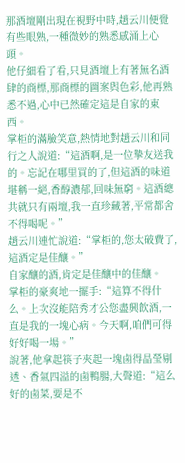那酒壇剛出現在視野中時,趙云川便覺有些眼熟,一種微妙的熟悉感涌上心頭。
他仔細看了看,只見酒壇上有著無名酒肆的商標,那商標的圖案與色彩,他再熟悉不過,心中已然確定這是自家的東西。
掌柜的滿臉笑意,熱情地對趙云川和同行之人說道:“這酒啊,是一位摯友送我的。忘記在哪里買的了,但這酒的味道堪稱一絕,香醇濃郁,回味無窮。這酒總共就只有兩壇,我一直珍藏著,平常都舍不得喝呢。”
趙云川連忙說道:“掌柜的,您太破費了,這酒定是佳釀。”
自家釀的酒,肯定是佳釀中的佳釀。
掌柜的豪爽地一擺手:“這算不得什么。上次沒能陪秀才公您盡興飲酒,一直是我的一塊心病。今天啊,咱們可得好好喝一場。”
說著,他拿起筷子夾起一塊鹵得晶瑩剔透、香氣四溢的鹵鴨腸,大聲道:“這么好的鹵菜,要是不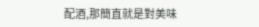配酒,那簡直就是對美味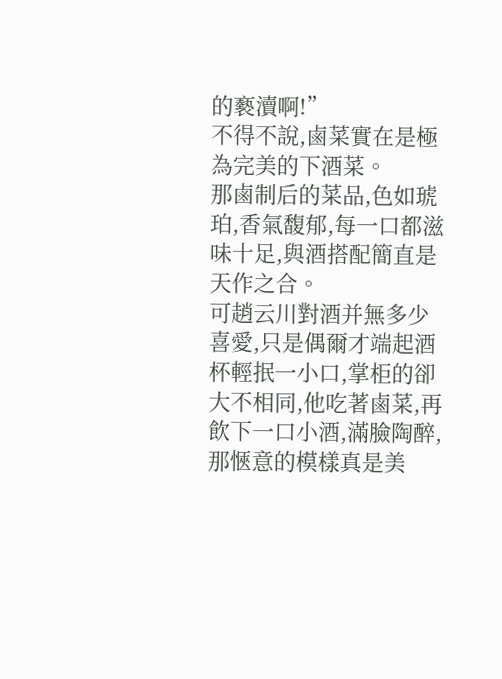的褻瀆啊!”
不得不說,鹵菜實在是極為完美的下酒菜。
那鹵制后的菜品,色如琥珀,香氣馥郁,每一口都滋味十足,與酒搭配簡直是天作之合。
可趙云川對酒并無多少喜愛,只是偶爾才端起酒杯輕抿一小口,掌柜的卻大不相同,他吃著鹵菜,再飲下一口小酒,滿臉陶醉,那愜意的模樣真是美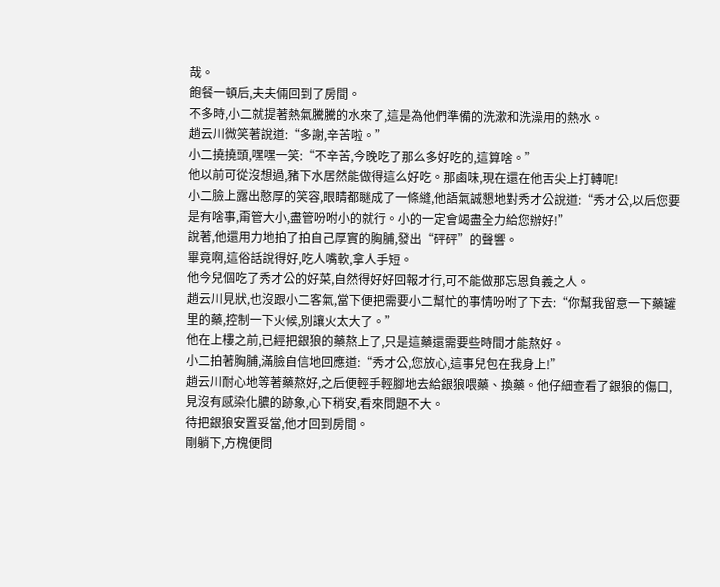哉。
飽餐一頓后,夫夫倆回到了房間。
不多時,小二就提著熱氣騰騰的水來了,這是為他們準備的洗漱和洗澡用的熱水。
趙云川微笑著說道:“多謝,辛苦啦。”
小二撓撓頭,嘿嘿一笑:“不辛苦,今晚吃了那么多好吃的,這算啥。”
他以前可從沒想過,豬下水居然能做得這么好吃。那鹵味,現在還在他舌尖上打轉呢!
小二臉上露出憨厚的笑容,眼睛都瞇成了一條縫,他語氣誠懇地對秀才公說道:“秀才公,以后您要是有啥事,甭管大小,盡管吩咐小的就行。小的一定會竭盡全力給您辦好!”
說著,他還用力地拍了拍自己厚實的胸脯,發出“砰砰”的聲響。
畢竟啊,這俗話說得好,吃人嘴軟,拿人手短。
他今兒個吃了秀才公的好菜,自然得好好回報才行,可不能做那忘恩負義之人。
趙云川見狀,也沒跟小二客氣,當下便把需要小二幫忙的事情吩咐了下去:“你幫我留意一下藥罐里的藥,控制一下火候,別讓火太大了。”
他在上樓之前,已經把銀狼的藥熬上了,只是這藥還需要些時間才能熬好。
小二拍著胸脯,滿臉自信地回應道:“秀才公,您放心,這事兒包在我身上!”
趙云川耐心地等著藥熬好,之后便輕手輕腳地去給銀狼喂藥、換藥。他仔細查看了銀狼的傷口,見沒有感染化膿的跡象,心下稍安,看來問題不大。
待把銀狼安置妥當,他才回到房間。
剛躺下,方槐便問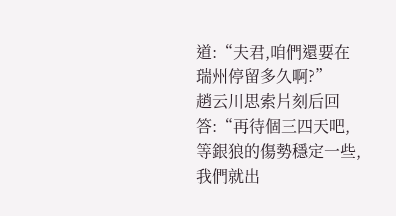道:“夫君,咱們還要在瑞州停留多久啊?”
趙云川思索片刻后回答:“再待個三四天吧,等銀狼的傷勢穩定一些,我們就出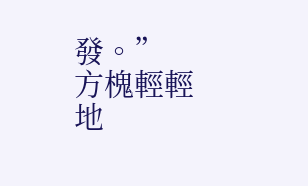發。”
方槐輕輕地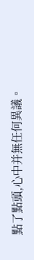點了點頭,心中并無任何異議。